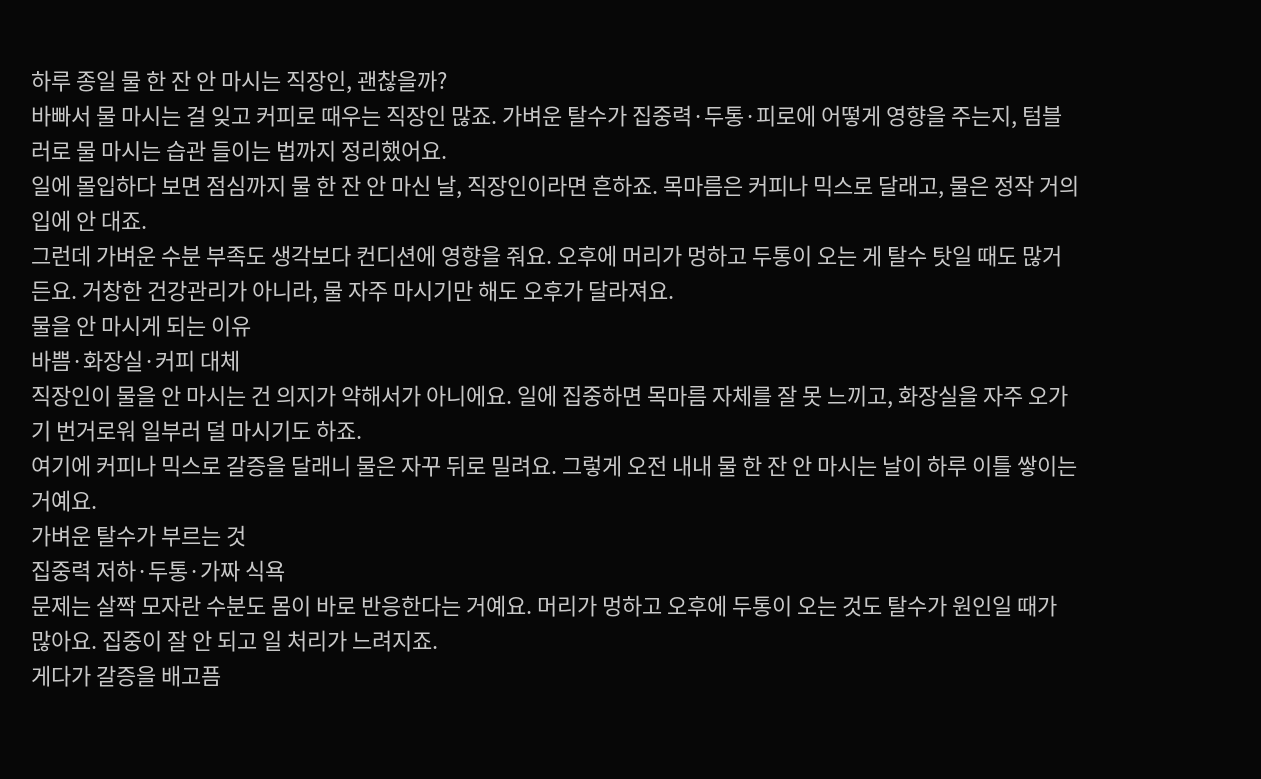하루 종일 물 한 잔 안 마시는 직장인, 괜찮을까?
바빠서 물 마시는 걸 잊고 커피로 때우는 직장인 많죠. 가벼운 탈수가 집중력·두통·피로에 어떻게 영향을 주는지, 텀블러로 물 마시는 습관 들이는 법까지 정리했어요.
일에 몰입하다 보면 점심까지 물 한 잔 안 마신 날, 직장인이라면 흔하죠. 목마름은 커피나 믹스로 달래고, 물은 정작 거의 입에 안 대죠.
그런데 가벼운 수분 부족도 생각보다 컨디션에 영향을 줘요. 오후에 머리가 멍하고 두통이 오는 게 탈수 탓일 때도 많거든요. 거창한 건강관리가 아니라, 물 자주 마시기만 해도 오후가 달라져요.
물을 안 마시게 되는 이유
바쁨·화장실·커피 대체
직장인이 물을 안 마시는 건 의지가 약해서가 아니에요. 일에 집중하면 목마름 자체를 잘 못 느끼고, 화장실을 자주 오가기 번거로워 일부러 덜 마시기도 하죠.
여기에 커피나 믹스로 갈증을 달래니 물은 자꾸 뒤로 밀려요. 그렇게 오전 내내 물 한 잔 안 마시는 날이 하루 이틀 쌓이는 거예요.
가벼운 탈수가 부르는 것
집중력 저하·두통·가짜 식욕
문제는 살짝 모자란 수분도 몸이 바로 반응한다는 거예요. 머리가 멍하고 오후에 두통이 오는 것도 탈수가 원인일 때가 많아요. 집중이 잘 안 되고 일 처리가 느려지죠.
게다가 갈증을 배고픔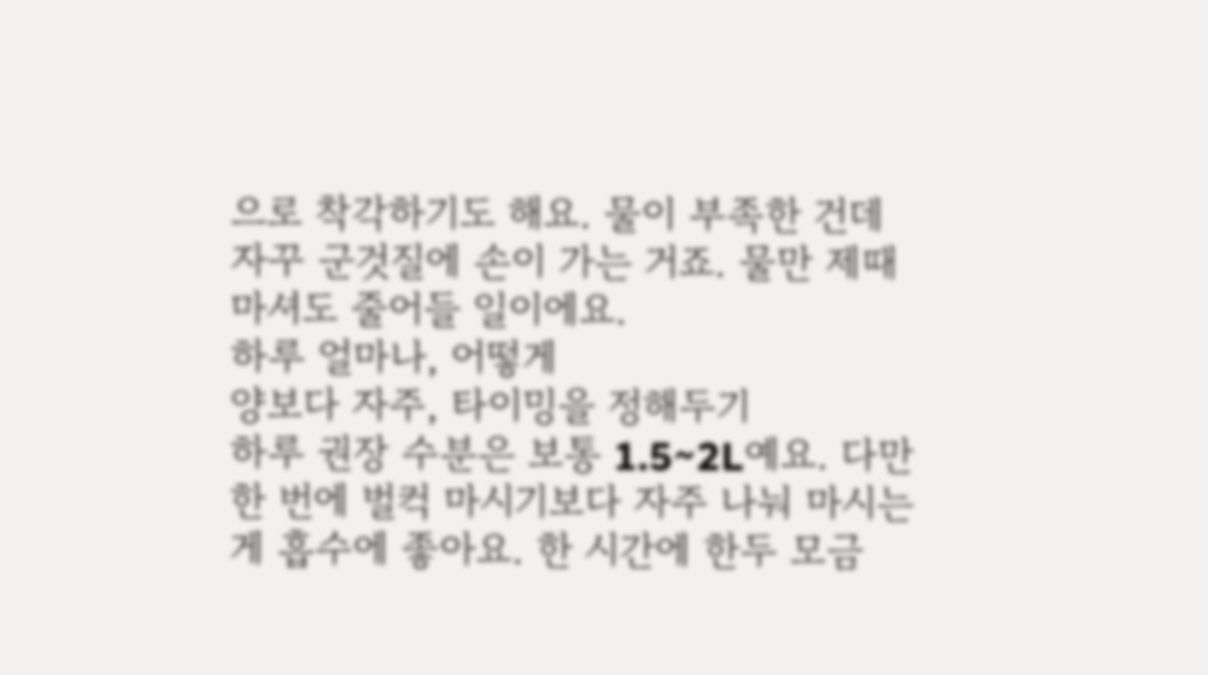으로 착각하기도 해요. 물이 부족한 건데 자꾸 군것질에 손이 가는 거죠. 물만 제때 마셔도 줄어들 일이에요.
하루 얼마나, 어떻게
양보다 자주, 타이밍을 정해두기
하루 권장 수분은 보통 1.5~2L예요. 다만 한 번에 벌컥 마시기보다 자주 나눠 마시는 게 흡수에 좋아요. 한 시간에 한두 모금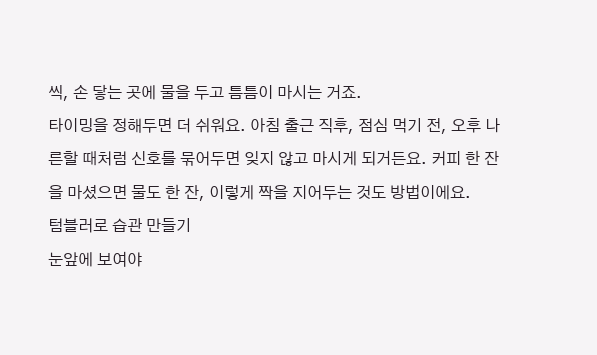씩, 손 닿는 곳에 물을 두고 틈틈이 마시는 거죠.
타이밍을 정해두면 더 쉬워요. 아침 출근 직후, 점심 먹기 전, 오후 나른할 때처럼 신호를 묶어두면 잊지 않고 마시게 되거든요. 커피 한 잔을 마셨으면 물도 한 잔, 이렇게 짝을 지어두는 것도 방법이에요.
텀블러로 습관 만들기
눈앞에 보여야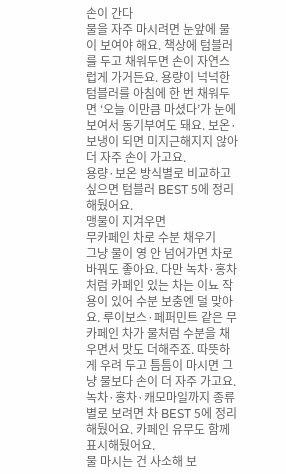손이 간다
물을 자주 마시려면 눈앞에 물이 보여야 해요. 책상에 텀블러를 두고 채워두면 손이 자연스럽게 가거든요. 용량이 넉넉한 텀블러를 아침에 한 번 채워두면 ‘오늘 이만큼 마셨다’가 눈에 보여서 동기부여도 돼요. 보온·보냉이 되면 미지근해지지 않아 더 자주 손이 가고요.
용량·보온 방식별로 비교하고 싶으면 텀블러 BEST 5에 정리해뒀어요.
맹물이 지겨우면
무카페인 차로 수분 채우기
그냥 물이 영 안 넘어가면 차로 바꿔도 좋아요. 다만 녹차·홍차처럼 카페인 있는 차는 이뇨 작용이 있어 수분 보충엔 덜 맞아요. 루이보스·페퍼민트 같은 무카페인 차가 물처럼 수분을 채우면서 맛도 더해주죠. 따뜻하게 우려 두고 틈틈이 마시면 그냥 물보다 손이 더 자주 가고요.
녹차·홍차·캐모마일까지 종류별로 보려면 차 BEST 5에 정리해뒀어요. 카페인 유무도 함께 표시해뒀어요.
물 마시는 건 사소해 보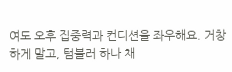여도 오후 집중력과 컨디션을 좌우해요. 거창하게 말고, 텀블러 하나 채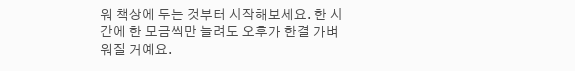워 책상에 두는 것부터 시작해보세요. 한 시간에 한 모금씩만 늘려도 오후가 한결 가벼워질 거예요.